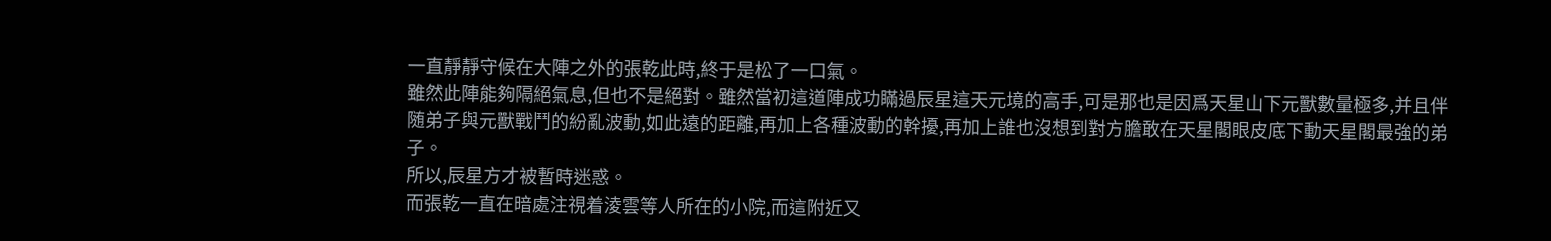一直靜靜守候在大陣之外的張乾此時,終于是松了一口氣。
雖然此陣能夠隔絕氣息,但也不是絕對。雖然當初這道陣成功瞞過辰星這天元境的高手,可是那也是因爲天星山下元獸數量極多,并且伴随弟子與元獸戰鬥的紛亂波動,如此遠的距離,再加上各種波動的幹擾,再加上誰也沒想到對方膽敢在天星閣眼皮底下動天星閣最強的弟子。
所以,辰星方才被暫時迷惑。
而張乾一直在暗處注視着淩雲等人所在的小院,而這附近又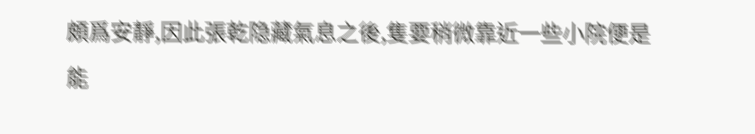頗爲安靜,因此張乾隐藏氣息之後,隻要稍微靠近一些小院便是能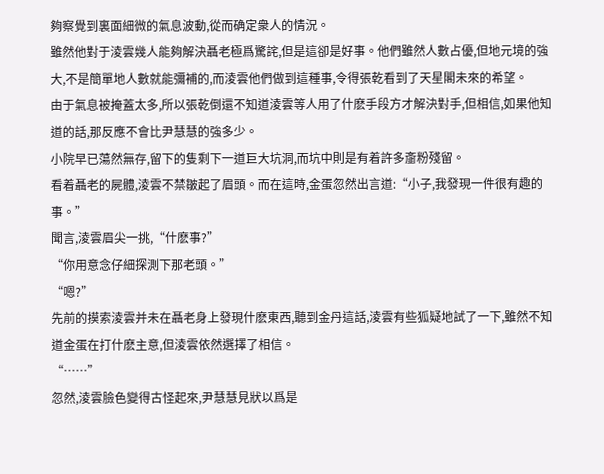夠察覺到裏面細微的氣息波動,從而确定衆人的情況。
雖然他對于淩雲幾人能夠解決聶老極爲驚詫,但是這卻是好事。他們雖然人數占優,但地元境的強大,不是簡單地人數就能彌補的,而淩雲他們做到這種事,令得張乾看到了天星閣未來的希望。
由于氣息被掩蓋太多,所以張乾倒還不知道淩雲等人用了什麽手段方才解決對手,但相信,如果他知道的話,那反應不會比尹慧慧的強多少。
小院早已蕩然無存,留下的隻剩下一道巨大坑洞,而坑中則是有着許多齑粉殘留。
看着聶老的屍體,淩雲不禁皺起了眉頭。而在這時,金蛋忽然出言道:“小子,我發現一件很有趣的事。”
聞言,淩雲眉尖一挑,“什麽事?”
“你用意念仔細探測下那老頭。”
“嗯?”
先前的摸索淩雲并未在聶老身上發現什麽東西,聽到金丹這話,淩雲有些狐疑地試了一下,雖然不知道金蛋在打什麽主意,但淩雲依然選擇了相信。
“……”
忽然,淩雲臉色變得古怪起來,尹慧慧見狀以爲是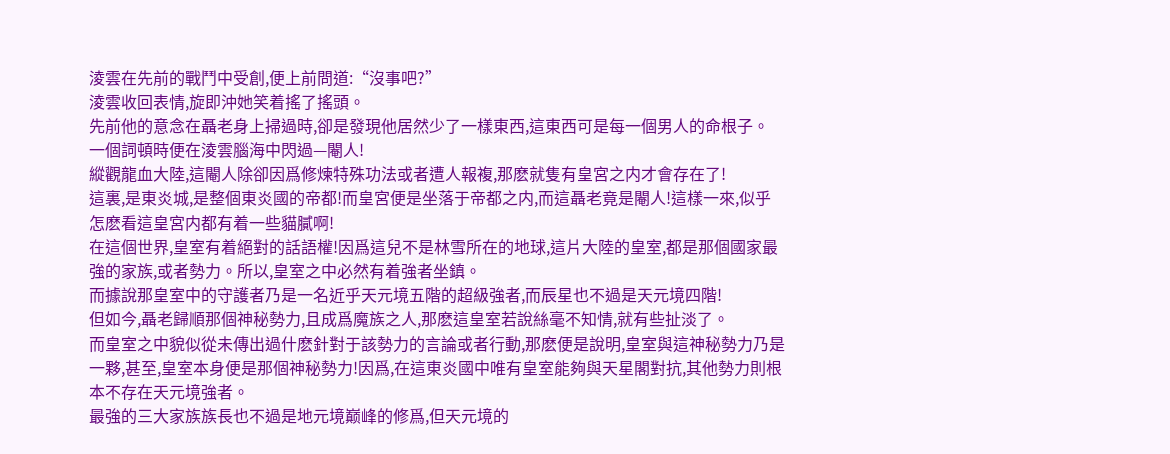淩雲在先前的戰鬥中受創,便上前問道:“沒事吧?”
淩雲收回表情,旋即沖她笑着搖了搖頭。
先前他的意念在聶老身上掃過時,卻是發現他居然少了一樣東西,這東西可是每一個男人的命根子。
一個詞頓時便在淩雲腦海中閃過—閹人!
縱觀龍血大陸,這閹人除卻因爲修煉特殊功法或者遭人報複,那麽就隻有皇宮之内才會存在了!
這裏,是東炎城,是整個東炎國的帝都!而皇宮便是坐落于帝都之内,而這聶老竟是閹人!這樣一來,似乎怎麽看這皇宮内都有着一些貓膩啊!
在這個世界,皇室有着絕對的話語權!因爲這兒不是林雪所在的地球,這片大陸的皇室,都是那個國家最強的家族,或者勢力。所以,皇室之中必然有着強者坐鎮。
而據說那皇室中的守護者乃是一名近乎天元境五階的超級強者,而辰星也不過是天元境四階!
但如今,聶老歸順那個神秘勢力,且成爲魔族之人,那麽這皇室若說絲毫不知情,就有些扯淡了。
而皇室之中貌似從未傳出過什麽針對于該勢力的言論或者行動,那麽便是說明,皇室與這神秘勢力乃是一夥,甚至,皇室本身便是那個神秘勢力!因爲,在這東炎國中唯有皇室能夠與天星閣對抗,其他勢力則根本不存在天元境強者。
最強的三大家族族長也不過是地元境巅峰的修爲,但天元境的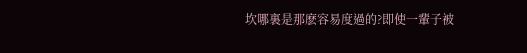坎哪裏是那麽容易度過的?即使一輩子被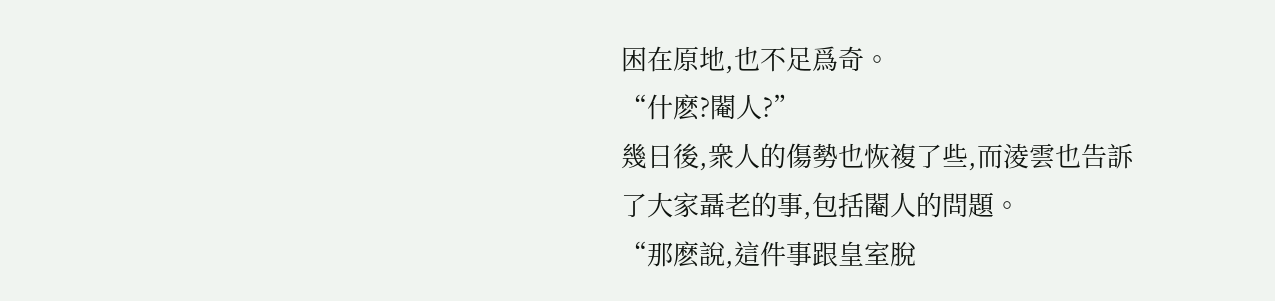困在原地,也不足爲奇。
“什麽?閹人?”
幾日後,衆人的傷勢也恢複了些,而淩雲也告訴了大家聶老的事,包括閹人的問題。
“那麽說,這件事跟皇室脫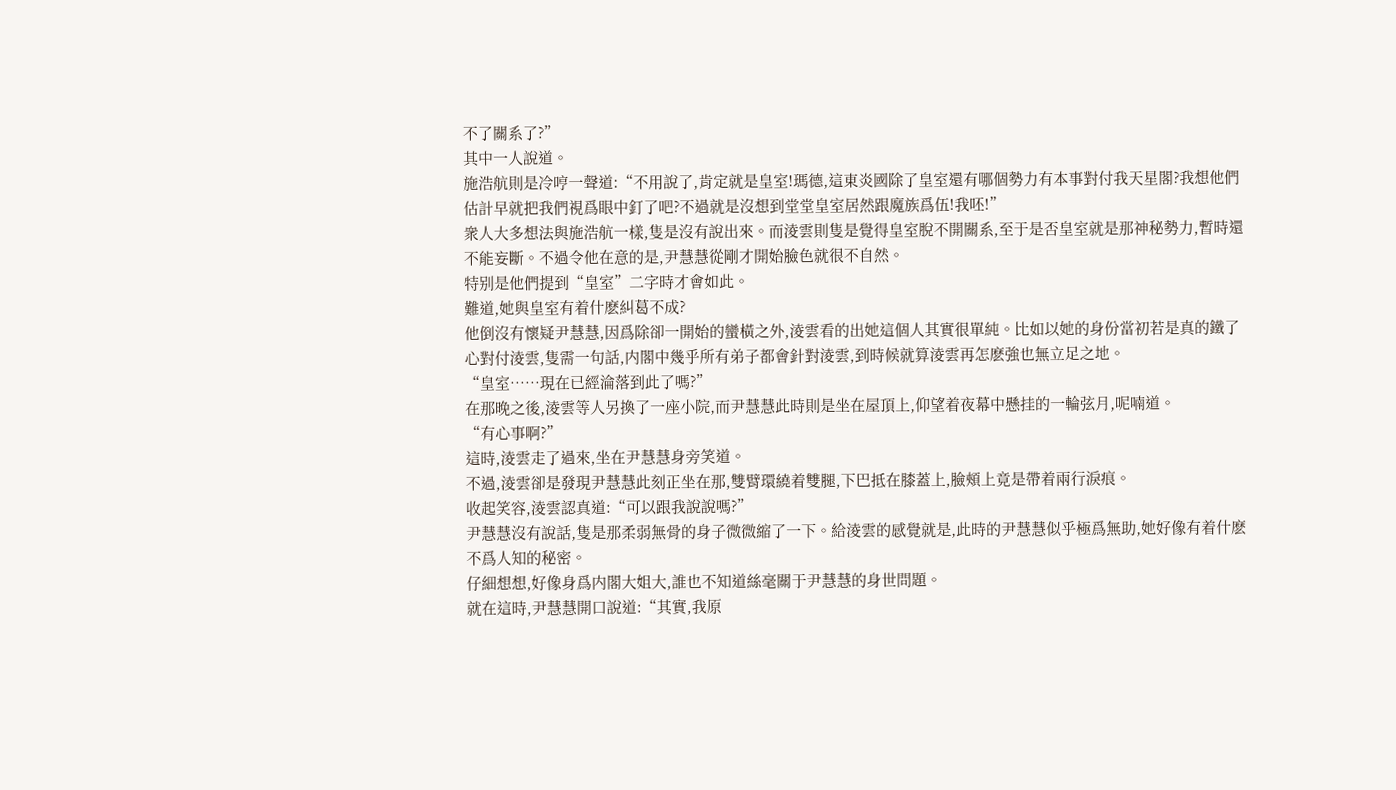不了關系了?”
其中一人說道。
施浩航則是冷哼一聲道:“不用說了,肯定就是皇室!瑪德,這東炎國除了皇室還有哪個勢力有本事對付我天星閣?我想他們估計早就把我們視爲眼中釘了吧?不過就是沒想到堂堂皇室居然跟魔族爲伍!我呸!”
衆人大多想法與施浩航一樣,隻是沒有說出來。而淩雲則隻是覺得皇室脫不開關系,至于是否皇室就是那神秘勢力,暫時還不能妄斷。不過令他在意的是,尹慧慧從剛才開始臉色就很不自然。
特别是他們提到“皇室”二字時才會如此。
難道,她與皇室有着什麽糾葛不成?
他倒沒有懷疑尹慧慧,因爲除卻一開始的蠻橫之外,淩雲看的出她這個人其實很單純。比如以她的身份當初若是真的鐵了心對付淩雲,隻需一句話,内閣中幾乎所有弟子都會針對淩雲,到時候就算淩雲再怎麽強也無立足之地。
“皇室……現在已經淪落到此了嗎?”
在那晚之後,淩雲等人另換了一座小院,而尹慧慧此時則是坐在屋頂上,仰望着夜幕中懸挂的一輪弦月,呢喃道。
“有心事啊?”
這時,淩雲走了過來,坐在尹慧慧身旁笑道。
不過,淩雲卻是發現尹慧慧此刻正坐在那,雙臂環繞着雙腿,下巴抵在膝蓋上,臉頰上竟是帶着兩行淚痕。
收起笑容,淩雲認真道:“可以跟我說說嗎?”
尹慧慧沒有說話,隻是那柔弱無骨的身子微微縮了一下。給淩雲的感覺就是,此時的尹慧慧似乎極爲無助,她好像有着什麽不爲人知的秘密。
仔細想想,好像身爲内閣大姐大,誰也不知道絲毫關于尹慧慧的身世問題。
就在這時,尹慧慧開口說道:“其實,我原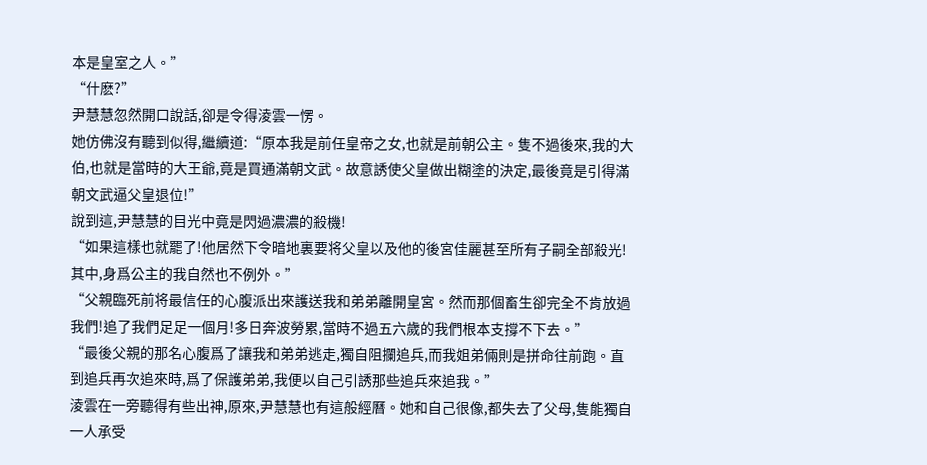本是皇室之人。”
“什麽?”
尹慧慧忽然開口說話,卻是令得淩雲一愣。
她仿佛沒有聽到似得,繼續道:“原本我是前任皇帝之女,也就是前朝公主。隻不過後來,我的大伯,也就是當時的大王爺,竟是買通滿朝文武。故意誘使父皇做出糊塗的決定,最後竟是引得滿朝文武逼父皇退位!”
說到這,尹慧慧的目光中竟是閃過濃濃的殺機!
“如果這樣也就罷了!他居然下令暗地裏要将父皇以及他的後宮佳麗甚至所有子嗣全部殺光!其中,身爲公主的我自然也不例外。”
“父親臨死前将最信任的心腹派出來護送我和弟弟離開皇宮。然而那個畜生卻完全不肯放過我們!追了我們足足一個月!多日奔波勞累,當時不過五六歲的我們根本支撐不下去。”
“最後父親的那名心腹爲了讓我和弟弟逃走,獨自阻攔追兵,而我姐弟倆則是拼命往前跑。直到追兵再次追來時,爲了保護弟弟,我便以自己引誘那些追兵來追我。”
淩雲在一旁聽得有些出神,原來,尹慧慧也有這般經曆。她和自己很像,都失去了父母,隻能獨自一人承受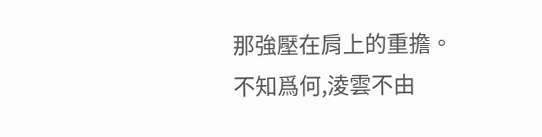那強壓在肩上的重擔。
不知爲何,淩雲不由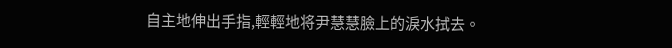自主地伸出手指,輕輕地将尹慧慧臉上的淚水拭去。